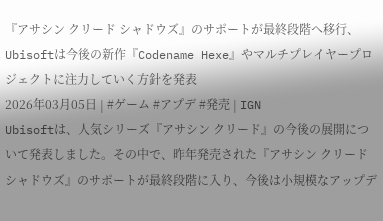『アサシン クリード シャドウズ』のサポートが最終段階へ移行、Ubisoftは今後の新作『Codename Hexe』やマルチプレイヤープロジェクトに注力していく方針を発表
2026年03月05日 | #ゲーム #アプデ #発売 | IGN
Ubisoftは、人気シリーズ『アサシン クリード』の今後の展開について発表しました。その中で、昨年発売された『アサシン クリード シャドウズ』のサポートが最終段階に入り、今後は小規模なアップデ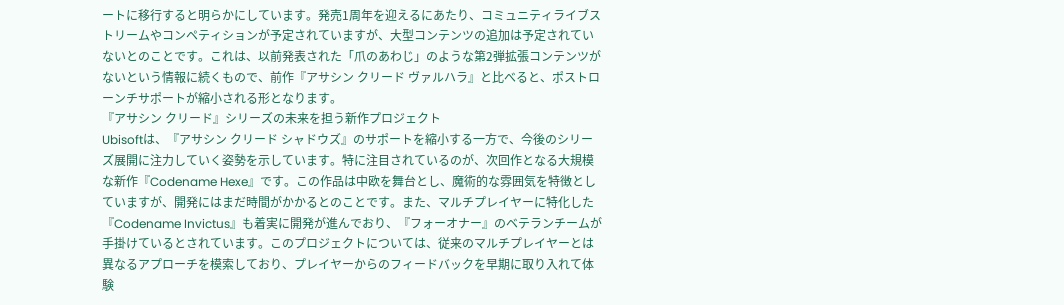ートに移行すると明らかにしています。発売1周年を迎えるにあたり、コミュニティライブストリームやコンペティションが予定されていますが、大型コンテンツの追加は予定されていないとのことです。これは、以前発表された「爪のあわじ」のような第2弾拡張コンテンツがないという情報に続くもので、前作『アサシン クリード ヴァルハラ』と比べると、ポストローンチサポートが縮小される形となります。
『アサシン クリード』シリーズの未来を担う新作プロジェクト
Ubisoftは、『アサシン クリード シャドウズ』のサポートを縮小する一方で、今後のシリーズ展開に注力していく姿勢を示しています。特に注目されているのが、次回作となる大規模な新作『Codename Hexe』です。この作品は中欧を舞台とし、魔術的な雰囲気を特徴としていますが、開発にはまだ時間がかかるとのことです。また、マルチプレイヤーに特化した『Codename Invictus』も着実に開発が進んでおり、『フォーオナー』のベテランチームが手掛けているとされています。このプロジェクトについては、従来のマルチプレイヤーとは異なるアプローチを模索しており、プレイヤーからのフィードバックを早期に取り入れて体験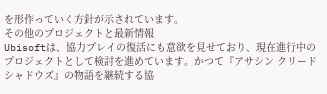を形作っていく方針が示されています。
その他のプロジェクトと最新情報
Ubisoftは、協力プレイの復活にも意欲を見せており、現在進行中のプロジェクトとして検討を進めています。かつて『アサシン クリード シャドウズ』の物語を継続する協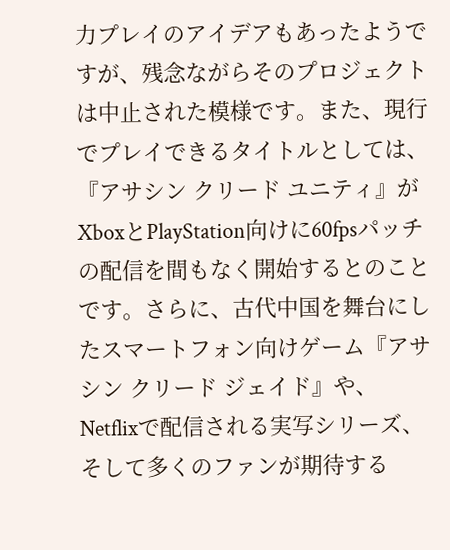力プレイのアイデアもあったようですが、残念ながらそのプロジェクトは中止された模様です。また、現行でプレイできるタイトルとしては、『アサシン クリード ユニティ』がXboxとPlayStation向けに60fpsパッチの配信を間もなく開始するとのことです。さらに、古代中国を舞台にしたスマートフォン向けゲーム『アサシン クリード ジェイド』や、Netflixで配信される実写シリーズ、そして多くのファンが期待する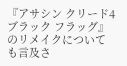『アサシン クリード4 ブラック フラッグ』のリメイクについても言及さ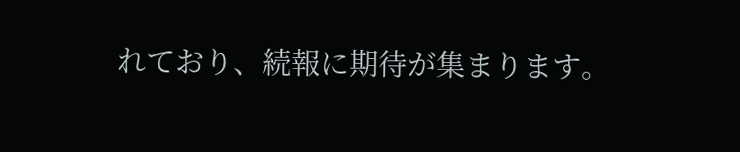れており、続報に期待が集まります。